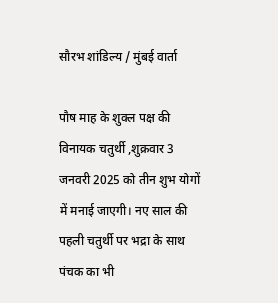सौरभ शांडिल्य / मुंबई वार्ता

पौष माह के शुक्ल पक्ष की विनायक चतुर्थी ,शुक्रवार 3 जनवरी 2025 को तीन शुभ योगों में मनाई जाएगी। नए साल की पहली चतुर्थी पर भद्रा के साथ पंचक का भी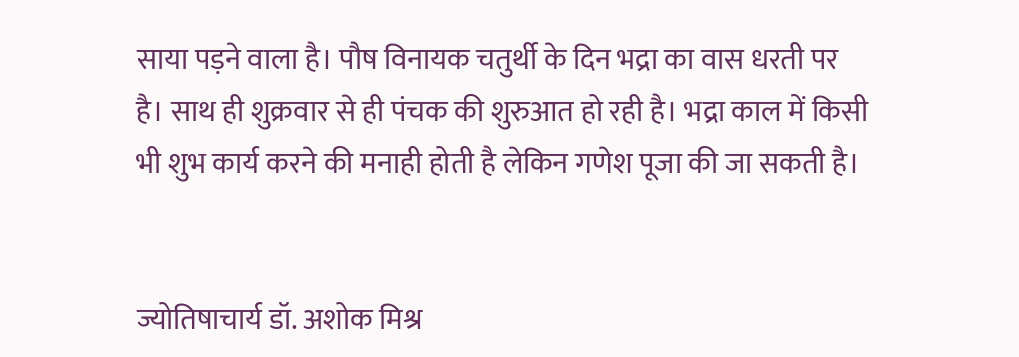साया पड़ने वाला है। पौष विनायक चतुर्थी के दिन भद्रा का वास धरती पर है। साथ ही शुक्रवार से ही पंचक की शुरुआत हो रही है। भद्रा काल में किसी भी शुभ कार्य करने की मनाही होती है लेकिन गणेश पूजा की जा सकती है।


ज्योतिषाचार्य डॉ. अशोक मिश्र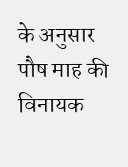के अनुसार पौष माह की विनायक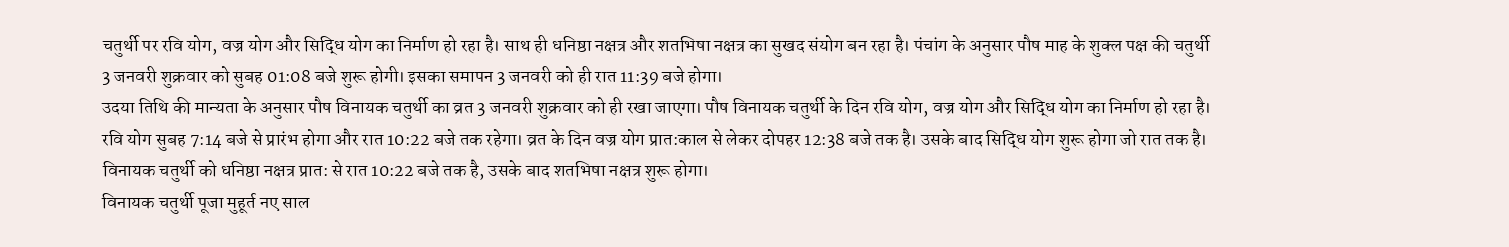चतुर्थी पर रवि योग, वज्र योग और सिद्धि योग का निर्माण हो रहा है। साथ ही धनिष्ठा नक्षत्र और शतभिषा नक्षत्र का सुखद संयोग बन रहा है। पंचांग के अनुसार पौष माह के शुक्ल पक्ष की चतुर्थी 3 जनवरी शुक्रवार को सुबह 01:08 बजे शुरू होगी। इसका समापन 3 जनवरी को ही रात 11:39 बजे होगा।
उदया तिथि की मान्यता के अनुसार पौष विनायक चतुर्थी का व्रत 3 जनवरी शुक्रवार को ही रखा जाएगा। पौष विनायक चतुर्थी के दिन रवि योग, वज्र योग और सिद्धि योग का निर्माण हो रहा है। रवि योग सुबह 7:14 बजे से प्रारंभ होगा और रात 10:22 बजे तक रहेगा। व्रत के दिन वज्र योग प्रात:काल से लेकर दोपहर 12:38 बजे तक है। उसके बाद सिद्धि योग शुरू होगा जो रात तक है। विनायक चतुर्थी को धनिष्ठा नक्षत्र प्रात: से रात 10:22 बजे तक है, उसके बाद शतभिषा नक्षत्र शुरू होगा।
विनायक चतुर्थी पूजा मुहूर्त नए साल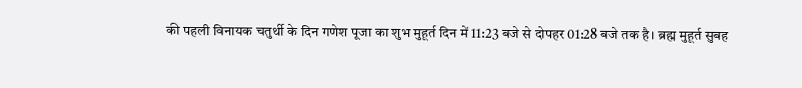की पहली विनायक चतुर्थी के दिन गणेश पूजा का शुभ मुहूर्त दिन में 11:23 बजे से दोपहर 01:28 बजे तक है। ब्रह्म मुहूर्त सुबह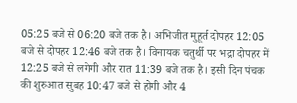05:25 बजे से 06:20 बजे तक है। अभिजीत मुहूर्त दोपहर 12:05 बजे से दोपहर 12:46 बजे तक है। विनायक चतुर्थी पर भद्रा दोपहर में 12:25 बजे से लगेगी और रात 11:39 बजे तक है। इसी दिन पंचक की शुरुआत सुबह 10:47 बजे से होगी और 4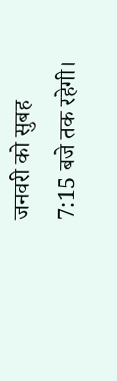जनवरी को सुबह 7:15 बजे तक रहेगी।